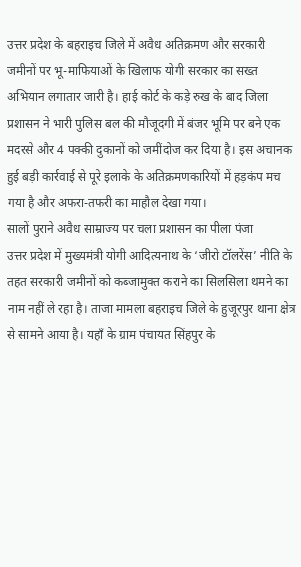उत्तर प्रदेश के बहराइच जिले में अवैध अतिक्रमण और सरकारी जमीनों पर भू-माफियाओं के खिलाफ योगी सरकार का सख्त अभियान लगातार जारी है। हाई कोर्ट के कड़े रुख के बाद जिला प्रशासन ने भारी पुलिस बल की मौजूदगी में बंजर भूमि पर बने एक मदरसे और 4 पक्की दुकानों को जमींदोज कर दिया है। इस अचानक हुई बड़ी कार्रवाई से पूरे इलाके के अतिक्रमणकारियों में हड़कंप मच गया है और अफरा-तफरी का माहौल देखा गया।
सालों पुराने अवैध साम्राज्य पर चला प्रशासन का पीला पंजा
उत्तर प्रदेश में मुख्यमंत्री योगी आदित्यनाथ के ‘जीरो टॉलरेंस’ नीति के तहत सरकारी जमीनों को कब्जामुक्त कराने का सिलसिला थमने का नाम नहीं ले रहा है। ताजा मामला बहराइच जिले के हुजूरपुर थाना क्षेत्र से सामने आया है। यहाँ के ग्राम पंचायत सिंहपुर के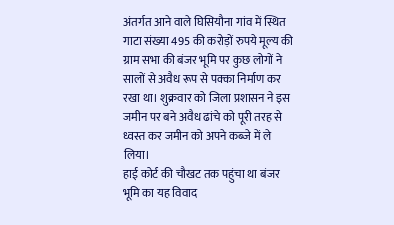अंतर्गत आने वाले घिसियौना गांव में स्थित गाटा संख्या 495 की करोड़ों रुपये मूल्य की ग्राम सभा की बंजर भूमि पर कुछ लोगों ने सालों से अवैध रूप से पक्का निर्माण कर रखा था। शुक्रवार को जिला प्रशासन ने इस जमीन पर बने अवैध ढांचे को पूरी तरह से ध्वस्त कर जमीन को अपने कब्जे में ले लिया।
हाई कोर्ट की चौखट तक पहुंचा था बंजर भूमि का यह विवाद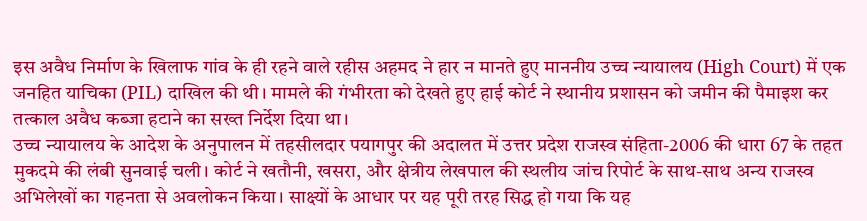इस अवैध निर्माण के खिलाफ गांव के ही रहने वाले रहीस अहमद ने हार न मानते हुए माननीय उच्च न्यायालय (High Court) में एक जनहित याचिका (PIL) दाखिल की थी। मामले की गंभीरता को देखते हुए हाई कोर्ट ने स्थानीय प्रशासन को जमीन की पैमाइश कर तत्काल अवैध कब्जा हटाने का सख्त निर्देश दिया था।
उच्च न्यायालय के आदेश के अनुपालन में तहसीलदार पयागपुर की अदालत में उत्तर प्रदेश राजस्व संहिता-2006 की धारा 67 के तहत मुकदमे की लंबी सुनवाई चली। कोर्ट ने खतौनी, खसरा, और क्षेत्रीय लेखपाल की स्थलीय जांच रिपोर्ट के साथ-साथ अन्य राजस्व अभिलेखों का गहनता से अवलोकन किया। साक्ष्यों के आधार पर यह पूरी तरह सिद्ध हो गया कि यह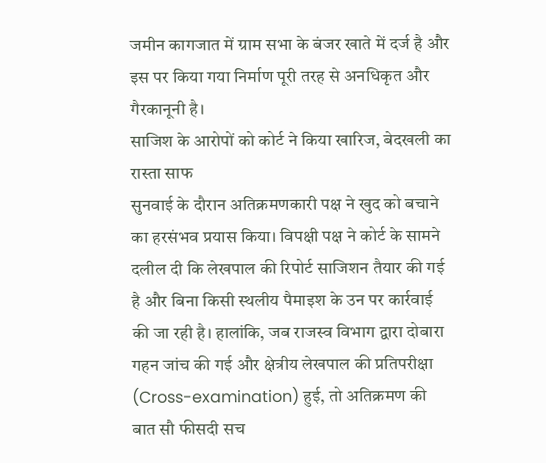जमीन कागजात में ग्राम सभा के बंजर खाते में दर्ज है और इस पर किया गया निर्माण पूरी तरह से अनधिकृत और गैरकानूनी है।
साजिश के आरोपों को कोर्ट ने किया खारिज, बेदखली का रास्ता साफ
सुनवाई के दौरान अतिक्रमणकारी पक्ष ने खुद को बचाने का हरसंभव प्रयास किया। विपक्षी पक्ष ने कोर्ट के सामने दलील दी कि लेखपाल की रिपोर्ट साजिशन तैयार की गई है और बिना किसी स्थलीय पैमाइश के उन पर कार्रवाई की जा रही है। हालांकि, जब राजस्व विभाग द्वारा दोबारा गहन जांच की गई और क्षेत्रीय लेखपाल की प्रतिपरीक्षा (Cross-examination) हुई, तो अतिक्रमण की बात सौ फीसदी सच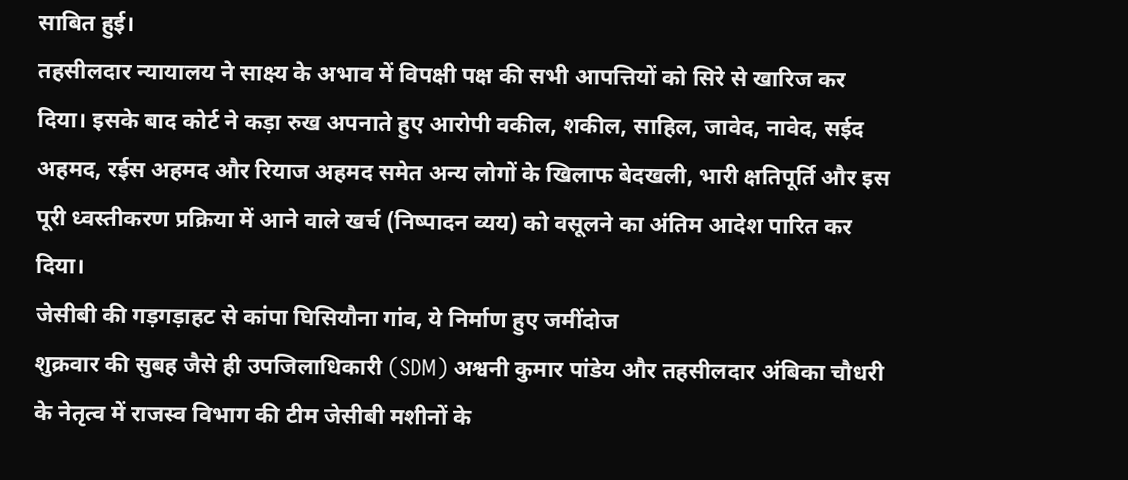साबित हुई।
तहसीलदार न्यायालय ने साक्ष्य के अभाव में विपक्षी पक्ष की सभी आपत्तियों को सिरे से खारिज कर दिया। इसके बाद कोर्ट ने कड़ा रुख अपनाते हुए आरोपी वकील, शकील, साहिल, जावेद, नावेद, सईद अहमद, रईस अहमद और रियाज अहमद समेत अन्य लोगों के खिलाफ बेदखली, भारी क्षतिपूर्ति और इस पूरी ध्वस्तीकरण प्रक्रिया में आने वाले खर्च (निष्पादन व्यय) को वसूलने का अंतिम आदेश पारित कर दिया।
जेसीबी की गड़गड़ाहट से कांपा घिसियौना गांव, ये निर्माण हुए जमींदोज
शुक्रवार की सुबह जैसे ही उपजिलाधिकारी (SDM) अश्वनी कुमार पांडेय और तहसीलदार अंबिका चौधरी के नेतृत्व में राजस्व विभाग की टीम जेसीबी मशीनों के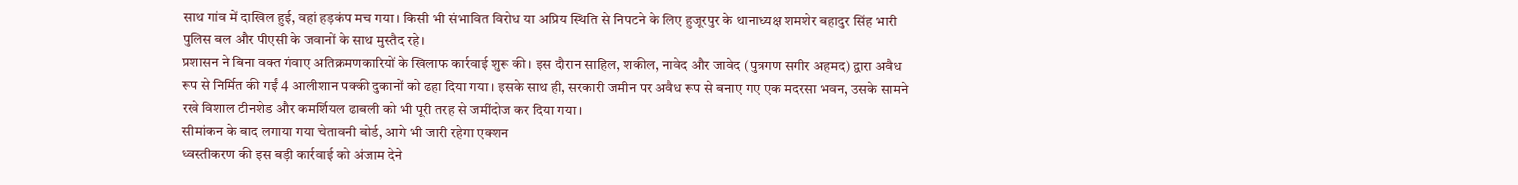साथ गांव में दाखिल हुई, वहां हड़कंप मच गया। किसी भी संभावित विरोध या अप्रिय स्थिति से निपटने के लिए हुजूरपुर के थानाध्यक्ष शमशेर बहादुर सिंह भारी पुलिस बल और पीएसी के जवानों के साथ मुस्तैद रहे।
प्रशासन ने बिना वक्त गंवाए अतिक्रमणकारियों के खिलाफ कार्रवाई शुरू की। इस दौरान साहिल, शकील, नावेद और जावेद (पुत्रगण सगीर अहमद) द्वारा अवैध रूप से निर्मित की गईं 4 आलीशान पक्की दुकानों को ढहा दिया गया। इसके साथ ही, सरकारी जमीन पर अवैध रूप से बनाए गए एक मदरसा भवन, उसके सामने रखे विशाल टीनशेड और कमर्शियल ढाबली को भी पूरी तरह से जमींदोज कर दिया गया।
सीमांकन के बाद लगाया गया चेतावनी बोर्ड, आगे भी जारी रहेगा एक्शन
ध्वस्तीकरण की इस बड़ी कार्रवाई को अंजाम देने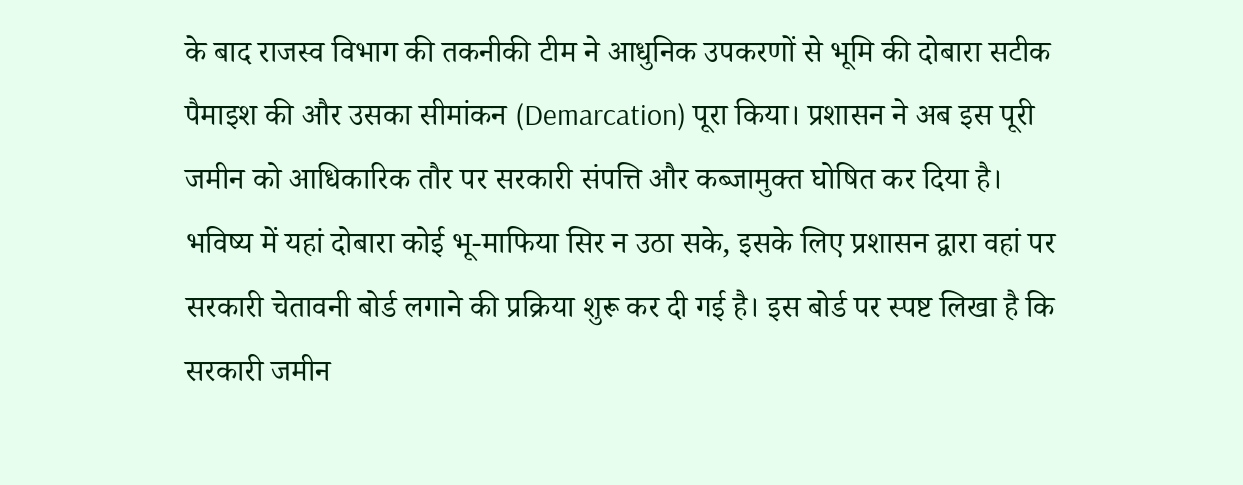के बाद राजस्व विभाग की तकनीकी टीम ने आधुनिक उपकरणों से भूमि की दोबारा सटीक पैमाइश की और उसका सीमांकन (Demarcation) पूरा किया। प्रशासन ने अब इस पूरी जमीन को आधिकारिक तौर पर सरकारी संपत्ति और कब्जामुक्त घोषित कर दिया है। भविष्य में यहां दोबारा कोई भू-माफिया सिर न उठा सके, इसके लिए प्रशासन द्वारा वहां पर सरकारी चेतावनी बोर्ड लगाने की प्रक्रिया शुरू कर दी गई है। इस बोर्ड पर स्पष्ट लिखा है कि सरकारी जमीन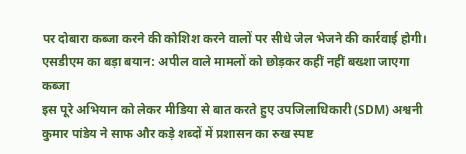पर दोबारा कब्जा करने की कोशिश करने वालों पर सीधे जेल भेजने की कार्रवाई होगी।
एसडीएम का बड़ा बयान: अपील वाले मामलों को छोड़कर कहीं नहीं बख्शा जाएगा कब्जा
इस पूरे अभियान को लेकर मीडिया से बात करते हुए उपजिलाधिकारी (SDM) अश्वनी कुमार पांडेय ने साफ और कड़े शब्दों में प्रशासन का रुख स्पष्ट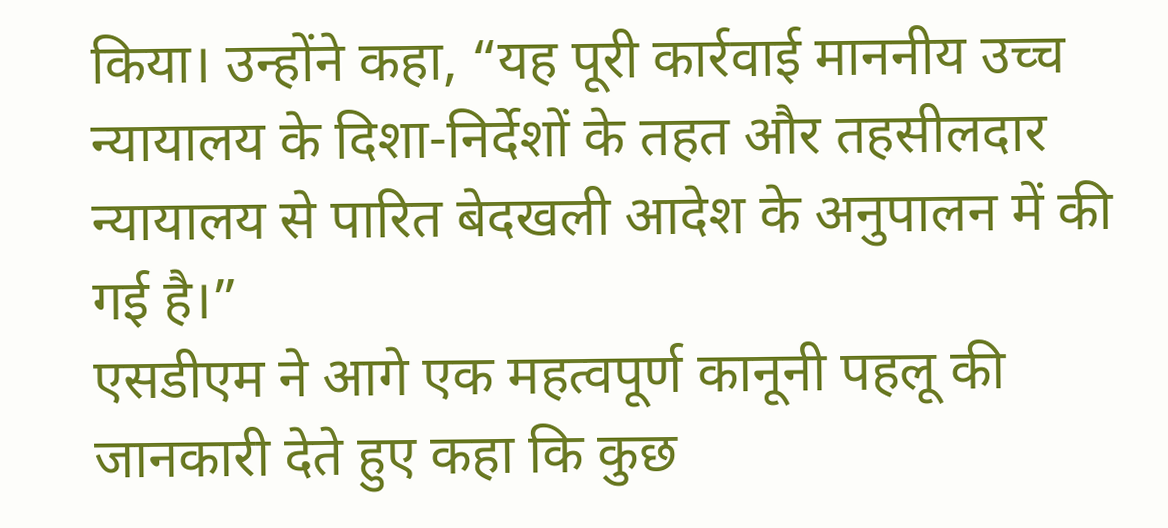किया। उन्होंने कहा, “यह पूरी कार्रवाई माननीय उच्च न्यायालय के दिशा-निर्देशों के तहत और तहसीलदार न्यायालय से पारित बेदखली आदेश के अनुपालन में की गई है।”
एसडीएम ने आगे एक महत्वपूर्ण कानूनी पहलू की जानकारी देते हुए कहा कि कुछ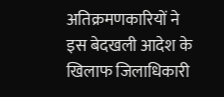अतिक्रमणकारियों ने इस बेदखली आदेश के खिलाफ जिलाधिकारी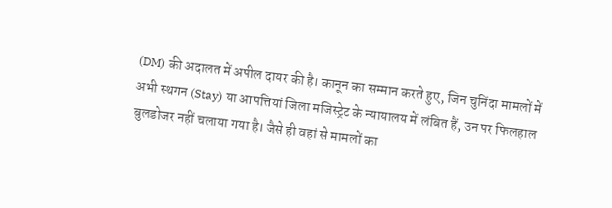(DM) की अदालत में अपील दायर की है। कानून का सम्मान करते हुए, जिन चुनिंदा मामलों में अभी स्थगन (Stay) या आपत्तियां जिला मजिस्ट्रेट के न्यायालय में लंबित हैं, उन पर फिलहाल बुलडोजर नहीं चलाया गया है। जैसे ही वहां से मामलों का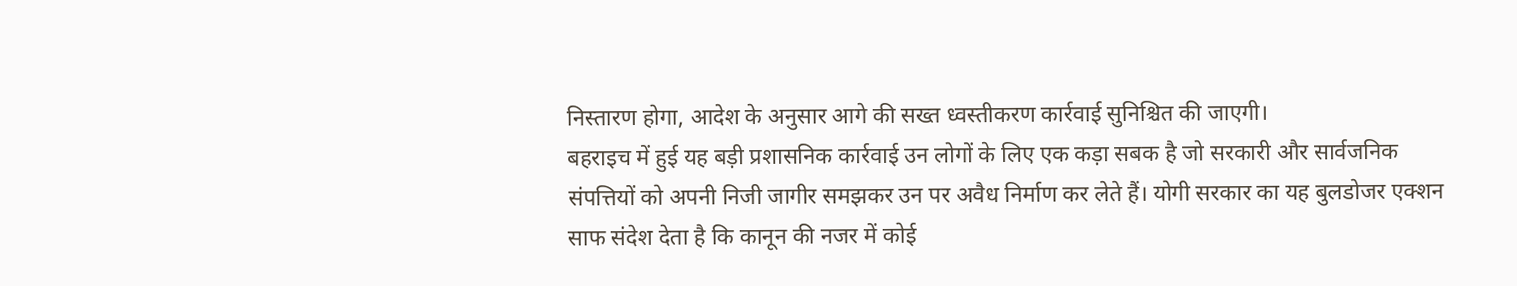निस्तारण होगा, आदेश के अनुसार आगे की सख्त ध्वस्तीकरण कार्रवाई सुनिश्चित की जाएगी।
बहराइच में हुई यह बड़ी प्रशासनिक कार्रवाई उन लोगों के लिए एक कड़ा सबक है जो सरकारी और सार्वजनिक संपत्तियों को अपनी निजी जागीर समझकर उन पर अवैध निर्माण कर लेते हैं। योगी सरकार का यह बुलडोजर एक्शन साफ संदेश देता है कि कानून की नजर में कोई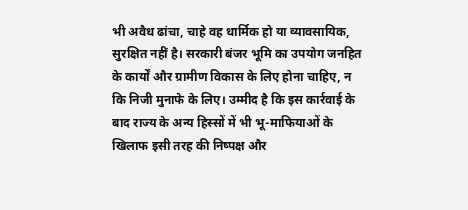भी अवैध ढांचा, चाहे वह धार्मिक हो या व्यावसायिक, सुरक्षित नहीं है। सरकारी बंजर भूमि का उपयोग जनहित के कार्यों और ग्रामीण विकास के लिए होना चाहिए, न कि निजी मुनाफे के लिए। उम्मीद है कि इस कार्रवाई के बाद राज्य के अन्य हिस्सों में भी भू-माफियाओं के खिलाफ इसी तरह की निष्पक्ष और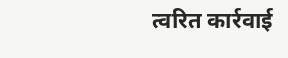त्वरित कार्रवाई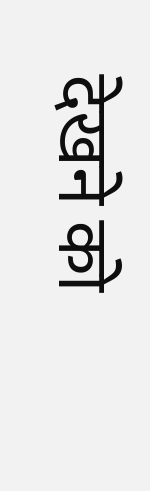देखने को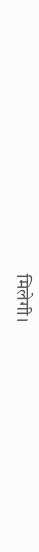मिलेगी।